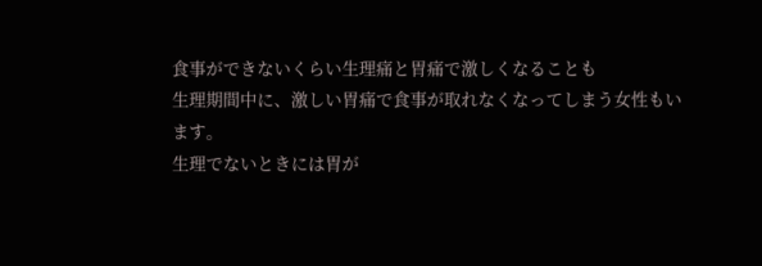食事ができないくらい生理痛と胃痛で激しくなることも
生理期間中に、激しい胃痛で食事が取れなくなってしまう女性もいます。
生理でないときには胃が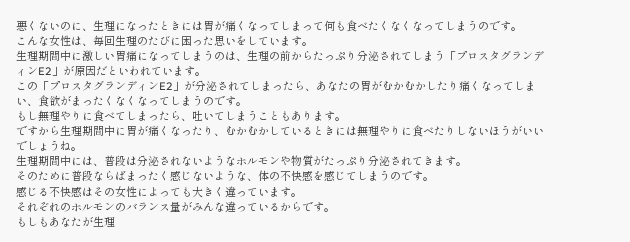悪くないのに、生理になったときには胃が痛くなってしまって何も食べたくなくなってしまうのです。
こんな女性は、毎回生理のたびに困った思いをしています。
生理期間中に激しい胃痛になってしまうのは、生理の前からたっぷり分泌されてしまう「プロスタグランディンE2」が原因だといわれています。
この「プロスタグランディンE2」が分泌されてしまったら、あなたの胃がむかむかしたり痛くなってしまい、食欲がまったくなくなってしまうのです。
もし無理やりに食べてしまったら、吐いてしまうこともあります。
ですから生理期間中に胃が痛くなったり、むかむかしているときには無理やりに食べたりしないほうがいいでしょうね。
生理期間中には、普段は分泌されないようなホルモンや物質がたっぷり分泌されてきます。
そのために普段ならばまったく感じないような、体の不快感を感じてしまうのです。
感じる不快感はその女性によっても大きく違っています。
それぞれのホルモンのバランス量がみんな違っているからです。
もしもあなたが生理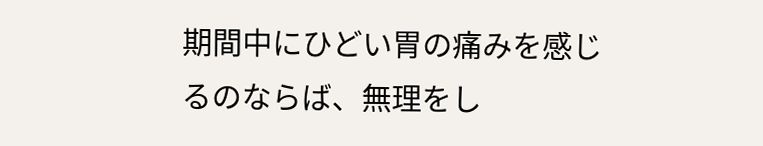期間中にひどい胃の痛みを感じるのならば、無理をし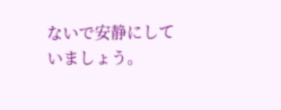ないで安静にしていましょう。